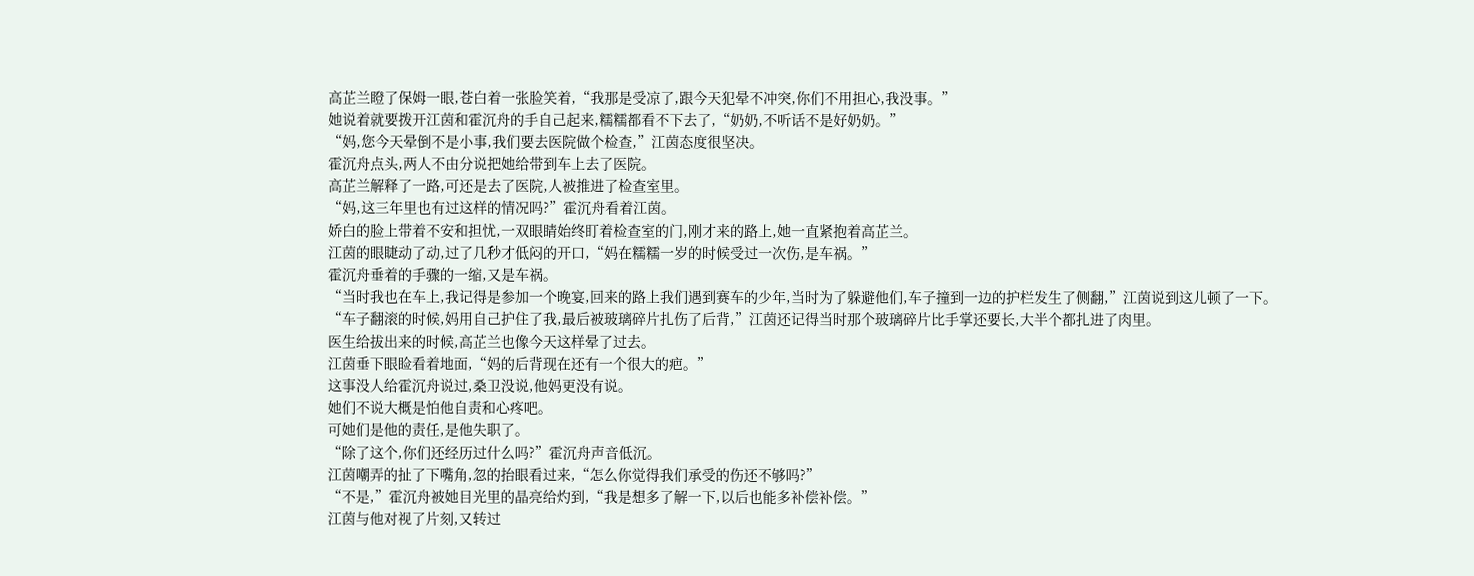高芷兰瞪了保姆一眼,苍白着一张脸笑着,“我那是受凉了,跟今天犯晕不冲突,你们不用担心,我没事。”
她说着就要拨开江茵和霍沉舟的手自己起来,糯糯都看不下去了,“奶奶,不听话不是好奶奶。”
“妈,您今天晕倒不是小事,我们要去医院做个检查,”江茵态度很坚决。
霍沉舟点头,两人不由分说把她给带到车上去了医院。
高芷兰解释了一路,可还是去了医院,人被推进了检查室里。
“妈,这三年里也有过这样的情况吗?”霍沉舟看着江茵。
娇白的脸上带着不安和担忧,一双眼睛始终盯着检查室的门,刚才来的路上,她一直紧抱着高芷兰。
江茵的眼睫动了动,过了几秒才低闷的开口,“妈在糯糯一岁的时候受过一次伤,是车祸。”
霍沉舟垂着的手骤的一缩,又是车祸。
“当时我也在车上,我记得是参加一个晚宴,回来的路上我们遇到赛车的少年,当时为了躲避他们,车子撞到一边的护栏发生了侧翻,”江茵说到这儿顿了一下。
“车子翻滚的时候,妈用自己护住了我,最后被玻璃碎片扎伤了后背,”江茵还记得当时那个玻璃碎片比手掌还要长,大半个都扎进了肉里。
医生给拔出来的时候,高芷兰也像今天这样晕了过去。
江茵垂下眼睑看着地面,“妈的后背现在还有一个很大的疤。”
这事没人给霍沉舟说过,桑卫没说,他妈更没有说。
她们不说大概是怕他自责和心疼吧。
可她们是他的责任,是他失职了。
“除了这个,你们还经历过什么吗?”霍沉舟声音低沉。
江茵嘲弄的扯了下嘴角,忽的抬眼看过来,“怎么你觉得我们承受的伤还不够吗?”
“不是,”霍沉舟被她目光里的晶亮给灼到,“我是想多了解一下,以后也能多补偿补偿。”
江茵与他对视了片刻,又转过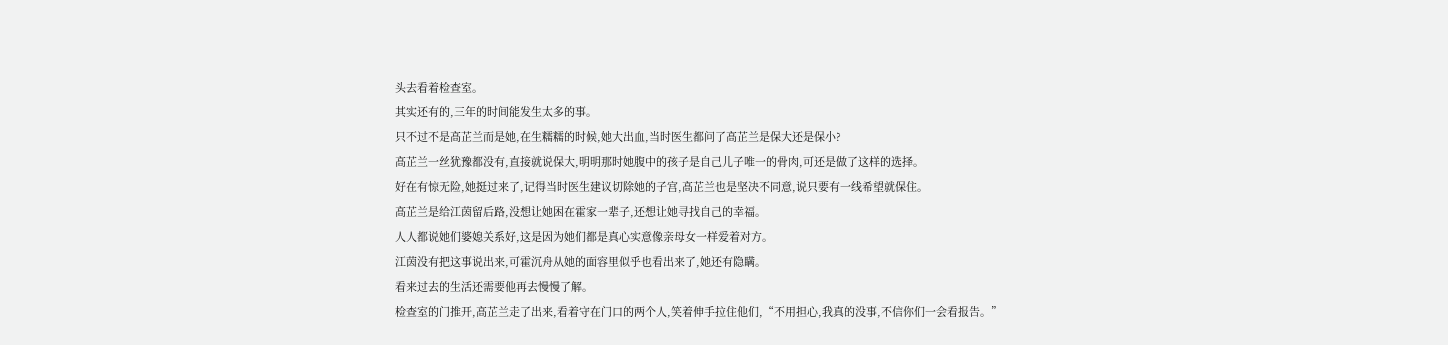头去看着检查室。
其实还有的,三年的时间能发生太多的事。
只不过不是高芷兰而是她,在生糯糯的时候,她大出血,当时医生都问了高芷兰是保大还是保小?
高芷兰一丝犹豫都没有,直接就说保大,明明那时她腹中的孩子是自己儿子唯一的骨肉,可还是做了这样的选择。
好在有惊无险,她挺过来了,记得当时医生建议切除她的子宫,高芷兰也是坚决不同意,说只要有一线希望就保住。
高芷兰是给江茵留后路,没想让她困在霍家一辈子,还想让她寻找自己的幸福。
人人都说她们婆媳关系好,这是因为她们都是真心实意像亲母女一样爱着对方。
江茵没有把这事说出来,可霍沉舟从她的面容里似乎也看出来了,她还有隐瞒。
看来过去的生活还需要他再去慢慢了解。
检查室的门推开,高芷兰走了出来,看着守在门口的两个人,笑着伸手拉住他们,“不用担心,我真的没事,不信你们一会看报告。”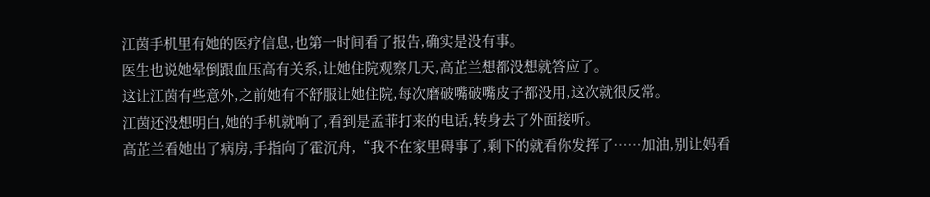江茵手机里有她的医疗信息,也第一时间看了报告,确实是没有事。
医生也说她晕倒跟血压高有关系,让她住院观察几天,高芷兰想都没想就答应了。
这让江茵有些意外,之前她有不舒服让她住院,每次磨破嘴破嘴皮子都没用,这次就很反常。
江茵还没想明白,她的手机就响了,看到是孟菲打来的电话,转身去了外面接听。
高芷兰看她出了病房,手指向了霍沉舟,“我不在家里碍事了,剩下的就看你发挥了……加油,别让妈看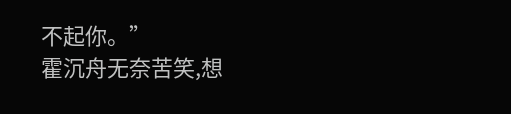不起你。”
霍沉舟无奈苦笑,想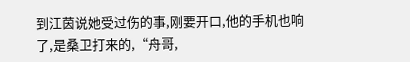到江茵说她受过伤的事,刚要开口,他的手机也响了,是桑卫打来的,“舟哥,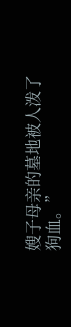嫂子母亲的墓地被人泼了狗血。”